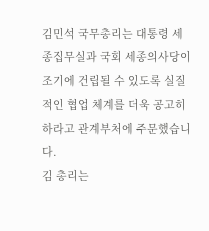김민석 국무총리는 대통령 세종집무실과 국회 세종의사당이 조기에 건립될 수 있도록 실질적인 협업 체계를 더욱 공고히 하라고 관계부처에 주문했습니다.
김 총리는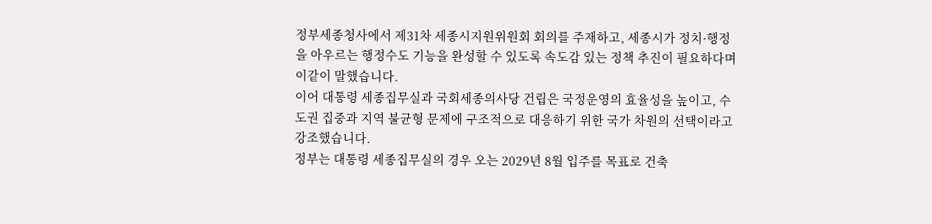정부세종청사에서 제31차 세종시지원위원회 회의를 주재하고, 세종시가 정치·행정을 아우르는 행정수도 기능을 완성할 수 있도록 속도감 있는 정책 추진이 필요하다며 이같이 말했습니다.
이어 대통령 세종집무실과 국회세종의사당 건립은 국정운영의 효율성을 높이고, 수도권 집중과 지역 불균형 문제에 구조적으로 대응하기 위한 국가 차원의 선택이라고 강조했습니다.
정부는 대통령 세종집무실의 경우 오는 2029년 8월 입주를 목표로 건축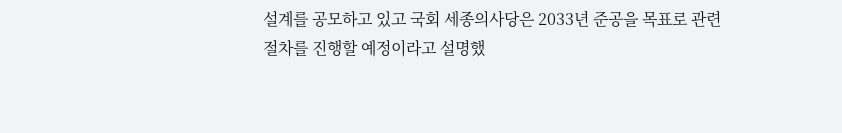설계를 공모하고 있고 국회 세종의사당은 2033년 준공을 목표로 관련 절차를 진행할 예정이라고 설명했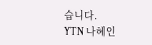습니다.
YTN 나혜인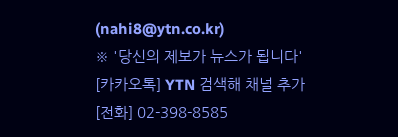(nahi8@ytn.co.kr)
※ '당신의 제보가 뉴스가 됩니다'
[카카오톡] YTN 검색해 채널 추가
[전화] 02-398-8585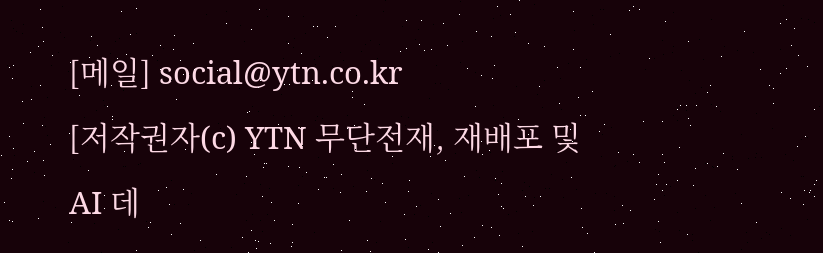[메일] social@ytn.co.kr
[저작권자(c) YTN 무단전재, 재배포 및 AI 데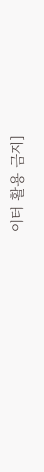이터 활용 금지]